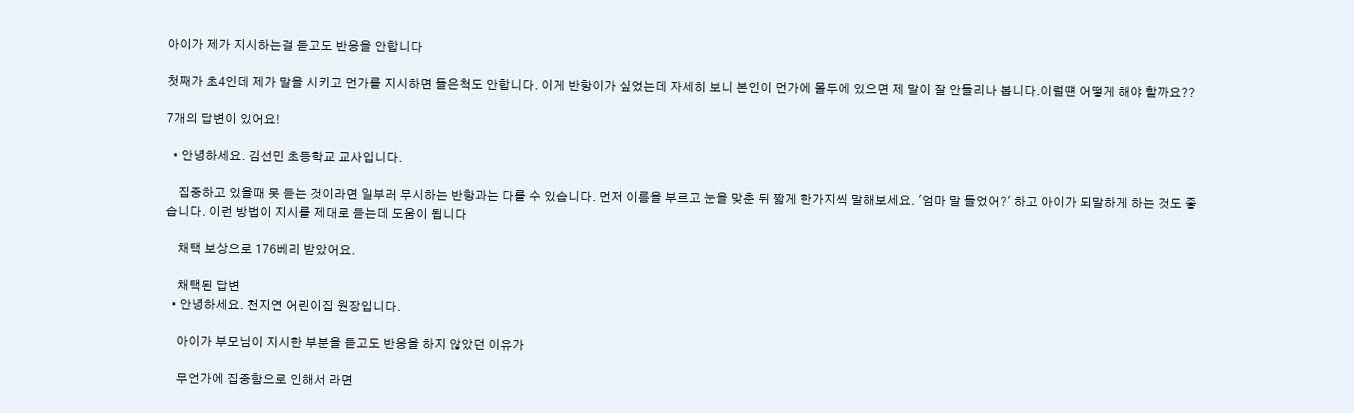아이가 제가 지시하는걸 듣고도 반응을 안합니다

첫째가 초4인데 제가 말을 시키고 먼가를 지시하면 들은척도 안합니다. 이게 반항이가 싶었는데 자세히 보니 본인이 먼가에 몰두에 있으면 제 말이 잘 안들리나 봅니다.이럴떈 어떻게 해야 할까요??

7개의 답변이 있어요!

  • 안녕하세요. 김선민 초등학교 교사입니다.

    집중하고 있을때 못 듣는 것이라면 일부러 무시하는 반항과는 다를 수 있습니다. 먼저 이름을 부르고 눈을 맞춘 뒤 짧게 한가지씩 말해보세요. '엄마 말 들었어?' 하고 아이가 되말하게 하는 것도 좋습니다. 이런 방법이 지시를 제대로 듣는데 도움이 됩니다

    채택 보상으로 176베리 받았어요.

    채택된 답변
  • 안녕하세요. 천지연 어린이집 원장입니다.

    아이가 부모님이 지시한 부분을 듣고도 반응을 하지 않았던 이유가

    무언가에 집중함으로 인해서 라면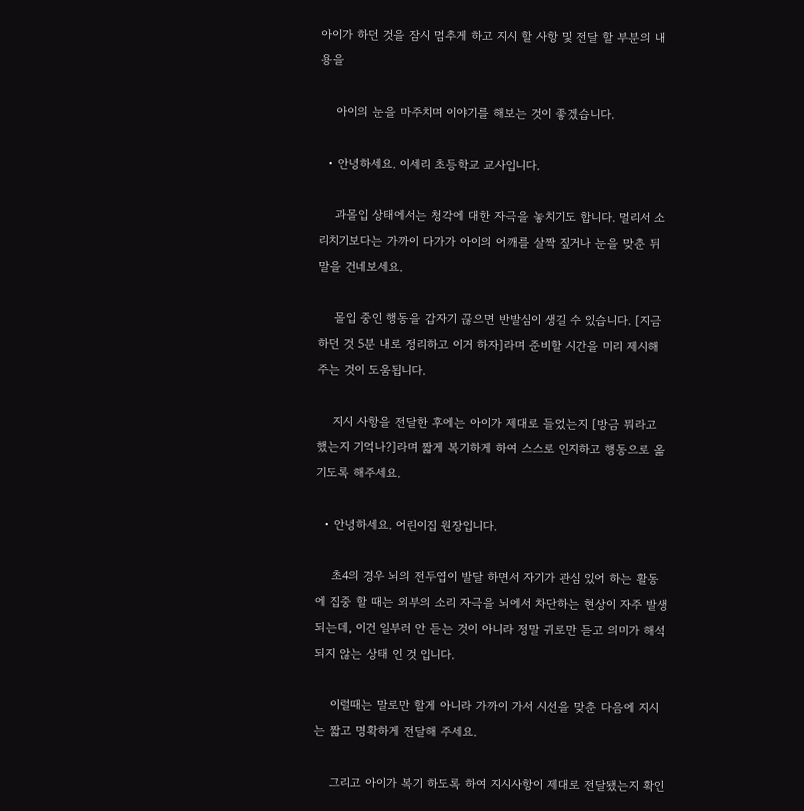아이가 하던 것을 잠시 멈추게 하고 지시 할 사항 및 전달 할 부분의 내용을

    아이의 눈을 마주치며 이야기를 해보는 것이 좋겠습니다.

  • 안녕하세요. 이세리 초등학교 교사입니다.

    과몰입 상태에서는 청각에 대한 자극을 놓치기도 합니다. 멀리서 소리치기보다는 가까이 다가가 아이의 어깨를 살짝 짚거나 눈을 맞춘 뒤 말을 건네보세요.

    몰입 중인 행동을 갑자기 끊으면 반발심이 생길 수 있습니다. [지금 하던 것 5분 내로 정리하고 이거 하자]라며 준비할 시간을 미리 제시해 주는 것이 도움됩니다.

    지시 사항을 전달한 후에는 아이가 제대로 들었는지 [방금 뭐라고 했는지 기억나?]라며 짧게 복기하게 하여 스스로 인지하고 행동으로 옮기도록 해주세요.

  • 안녕하세요. 어린이집 원장입니다.

    초4의 경우 뇌의 전두엽이 발달 하면서 자기가 관심 있어 하는 활동에 집중 할 때는 외부의 소리 자극을 뇌에서 차단하는 현상이 자주 발생되는데, 이건 일부러 안 듣는 것이 아니라 정말 귀로만 듣고 의미가 해석되지 않는 상태 인 것 입니다.

    이럴때는 말로만 할게 아니라 가까이 가서 시선을 맞춘 다음에 지시는 짧고 명확하게 전달해 주세요.

    그리고 아이가 복기 하도록 하여 지시사항이 제대로 전달됐는지 확인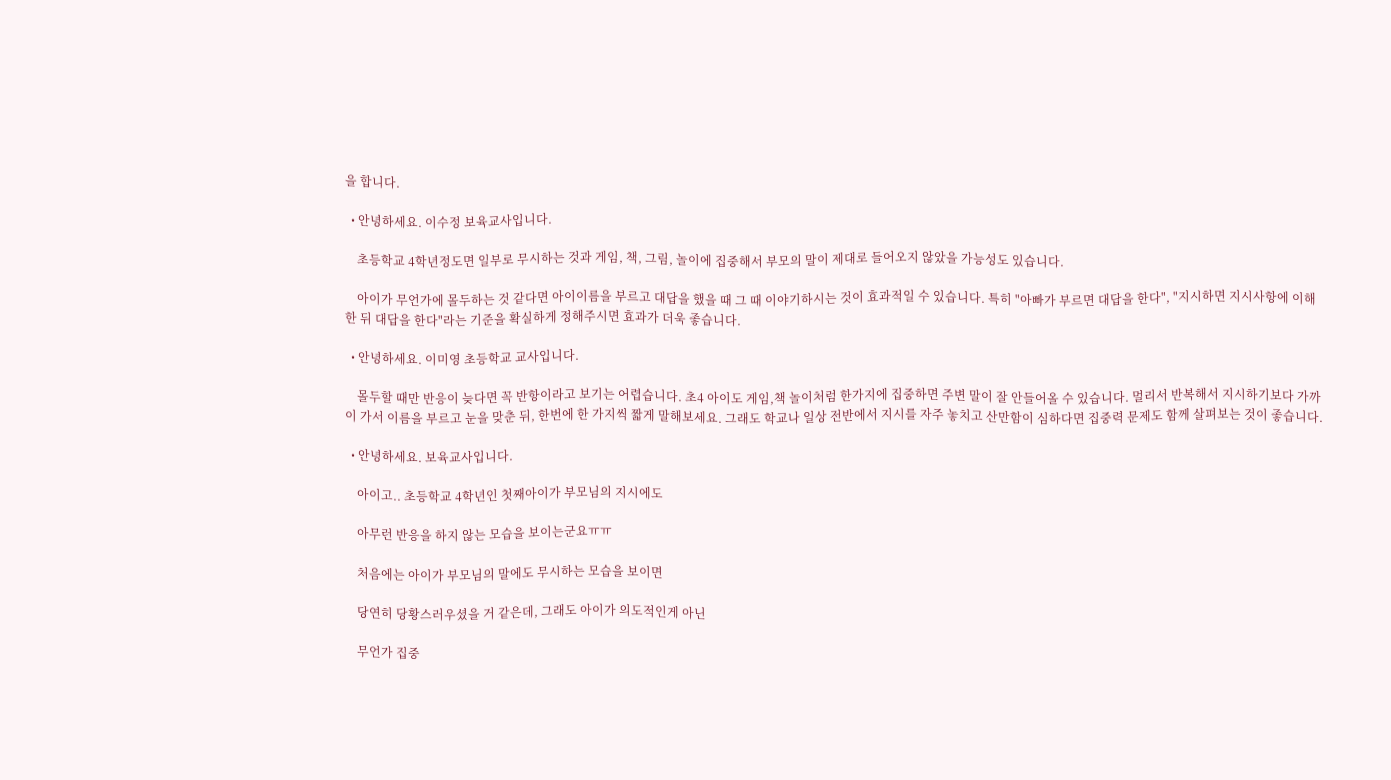을 합니다.

  • 안녕하세요. 이수정 보육교사입니다.

    초등학교 4학년정도면 일부로 무시하는 것과 게임, 책, 그림, 놀이에 집중해서 부모의 말이 제대로 들어오지 않았을 가능성도 있습니다.

    아이가 무언가에 몰두하는 것 같다면 아이이름을 부르고 대답을 했을 때 그 때 이야기하시는 것이 효과적일 수 있습니다. 특히 "아빠가 부르면 대답을 한다", "지시하면 지시사항에 이해한 뒤 대답을 한다"라는 기준을 확실하게 정해주시면 효과가 더욱 좋습니다.

  • 안녕하세요. 이미영 초등학교 교사입니다.

    몰두할 때만 반응이 늦다면 꼭 반항이라고 보기는 어렵습니다. 초4 아이도 게임,책 놀이처럼 한가지에 집중하면 주변 말이 잘 안들어올 수 있습니다. 멀리서 반복해서 지시하기보다 가까이 가서 이름을 부르고 눈을 맞춘 뒤, 한번에 한 가지씩 짧게 말해보세요. 그래도 학교나 일상 전반에서 지시를 자주 놓치고 산만함이 심하다면 집중력 문제도 함께 살펴보는 것이 좋습니다.

  • 안녕하세요. 보육교사입니다.

    아이고.. 초등학교 4학년인 첫째아이가 부모님의 지시에도

    아무런 반응을 하지 않는 모습을 보이는군요ㅠㅠ

    처음에는 아이가 부모님의 말에도 무시하는 모습을 보이면

    당연히 당황스러우셨을 거 같은데, 그래도 아이가 의도적인게 아닌

    무언가 집중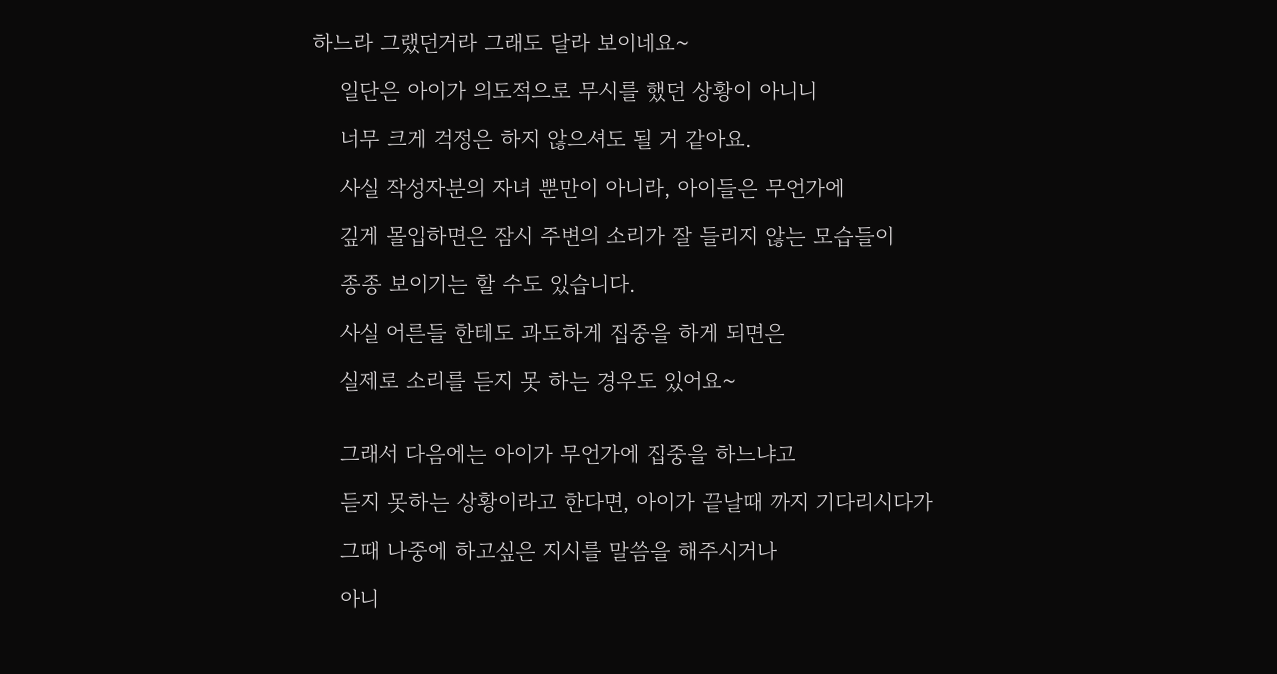하느라 그랬던거라 그래도 달라 보이네요~

    일단은 아이가 의도적으로 무시를 했던 상황이 아니니

    너무 크게 걱정은 하지 않으셔도 될 거 같아요.

    사실 작성자분의 자녀 뿐만이 아니라, 아이들은 무언가에

    깊게 몰입하면은 잠시 주변의 소리가 잘 들리지 않는 모습들이

    종종 보이기는 할 수도 있습니다.

    사실 어른들 한테도 과도하게 집중을 하게 되면은

    실제로 소리를 듣지 못 하는 경우도 있어요~


    그래서 다음에는 아이가 무언가에 집중을 하느냐고

    듣지 못하는 상황이라고 한다면, 아이가 끝날때 까지 기다리시다가

    그때 나중에 하고싶은 지시를 말씀을 해주시거나

    아니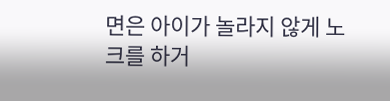면은 아이가 놀라지 않게 노크를 하거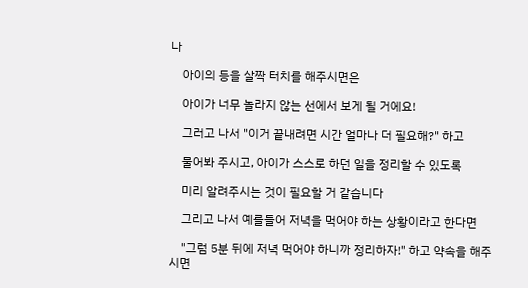나

    아이의 등을 살짝 터치를 해주시면은

    아이가 너무 놀라지 않는 선에서 보게 될 거에요!

    그러고 나서 "이거 끝내려면 시간 얼마나 더 필요해?" 하고

    물어봐 주시고, 아이가 스스로 하던 일을 정리할 수 있도록

    미리 알려주시는 것이 필요할 거 같습니다

    그리고 나서 예를들어 저녁을 먹어야 하는 상황이라고 한다면

    "그럼 5분 뒤에 저녁 먹어야 하니까 정리하자!" 하고 약속을 해주시면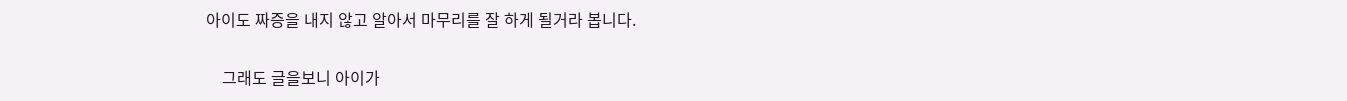아이도 짜증을 내지 않고 알아서 마무리를 잘 하게 될거라 봅니다.

    그래도 글을보니 아이가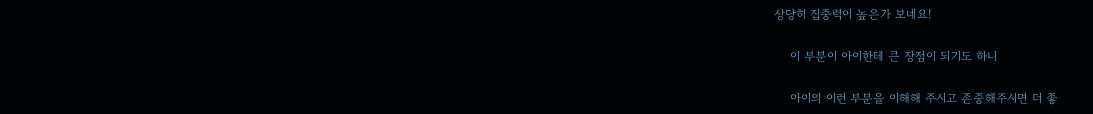상당히 집중력이 높은가 보네요!

    이 부분이 아이한테 큰 장점이 되기도 하니

    아이의 이런 부분을 이해해 주시고 존중해주시면 더 좋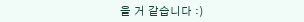을 거 같습니다 :)